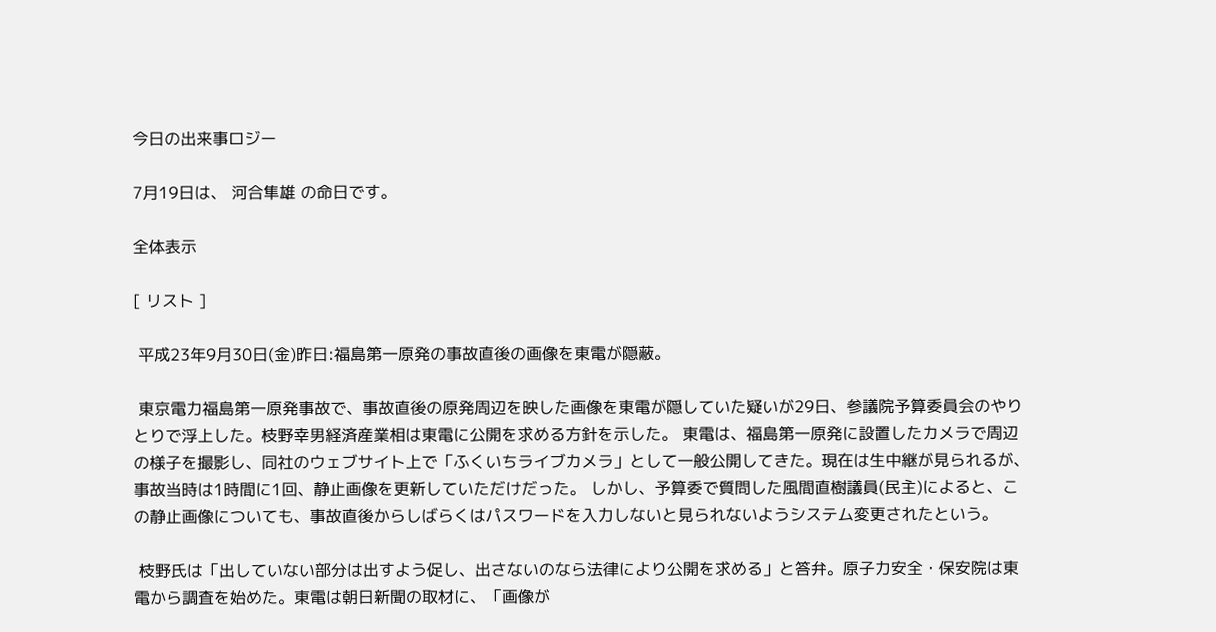今日の出来事ロジー

7月19日は、 河合隼雄 の命日です。

全体表示

[ リスト ]

 平成23年9月30日(金)昨日:福島第一原発の事故直後の画像を東電が隠蔽。

 東京電力福島第一原発事故で、事故直後の原発周辺を映した画像を東電が隠していた疑いが29日、参議院予算委員会のやりとりで浮上した。枝野幸男経済産業相は東電に公開を求める方針を示した。 東電は、福島第一原発に設置したカメラで周辺の様子を撮影し、同社のウェブサイト上で「ふくいちライブカメラ」として一般公開してきた。現在は生中継が見られるが、事故当時は1時間に1回、静止画像を更新していただけだった。 しかし、予算委で質問した風間直樹議員(民主)によると、この静止画像についても、事故直後からしばらくはパスワードを入力しないと見られないようシステム変更されたという。

 枝野氏は「出していない部分は出すよう促し、出さないのなら法律により公開を求める」と答弁。原子力安全・保安院は東電から調査を始めた。東電は朝日新聞の取材に、「画像が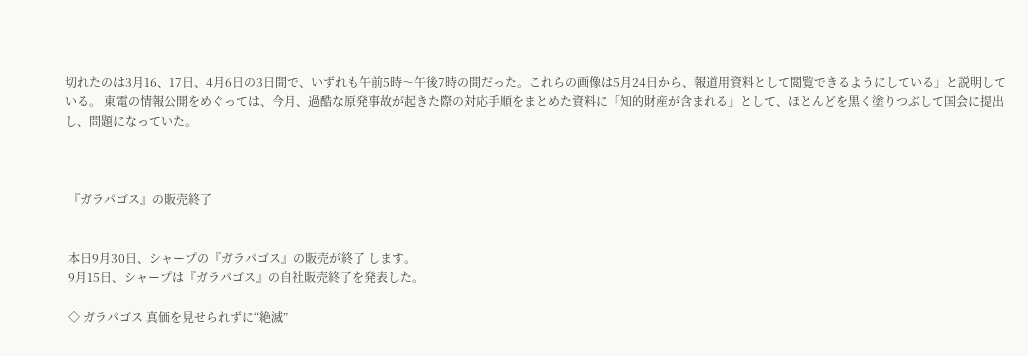切れたのは3月16、17日、4月6日の3日間で、いずれも午前5時〜午後7時の間だった。これらの画像は5月24日から、報道用資料として閲覧できるようにしている」と説明している。 東電の情報公開をめぐっては、今月、過酷な原発事故が起きた際の対応手順をまとめた資料に「知的財産が含まれる」として、ほとんどを黒く塗りつぶして国会に提出し、問題になっていた。



 『ガラパゴス』の販売終了


 本日9月30日、シャープの『ガラパゴス』の販売が終了 します。
 9月15日、シャープは『ガラパゴス』の自社販売終了を発表した。

 ◇ ガラパゴス 真価を見せられずに“絶滅”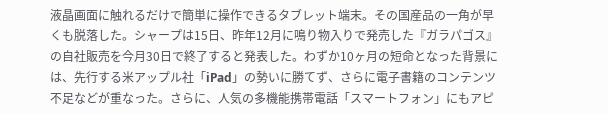液晶画面に触れるだけで簡単に操作できるタブレット端末。その国産品の一角が早くも脱落した。シャープは15日、昨年12月に鳴り物入りで発売した『ガラパゴス』の自社販売を今月30日で終了すると発表した。わずか10ヶ月の短命となった背景には、先行する米アップル社「iPad」の勢いに勝てず、さらに電子書籍のコンテンツ不足などが重なった。さらに、人気の多機能携帯電話「スマートフォン」にもアピ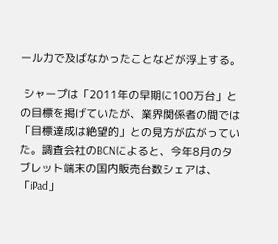ール力で及ばなかったことなどが浮上する。

 シャープは「2011年の早期に100万台」との目標を掲げていたが、業界関係者の間では「目標達成は絶望的」との見方が広がっていた。調査会社のBCNによると、今年8月のタブレット端末の国内販売台数シェアは、「iPad」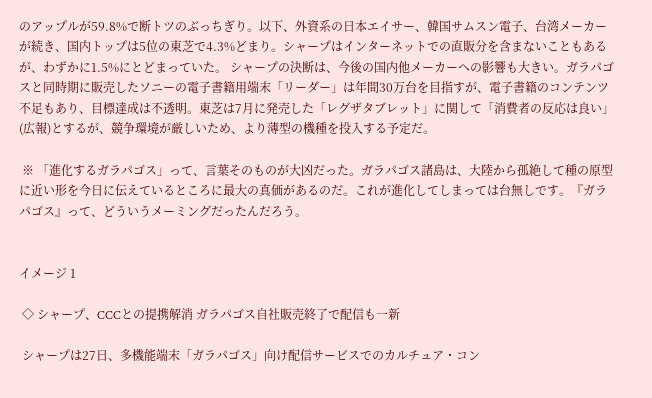のアップルが59.8%で断トツのぶっちぎり。以下、外資系の日本エイサー、韓国サムスン電子、台湾メーカーが続き、国内トップは5位の東芝で4.3%どまり。シャープはインターネットでの直販分を含まないこともあるが、わずかに1.5%にとどまっていた。 シャープの決断は、今後の国内他メーカーへの影響も大きい。ガラパゴスと同時期に販売したソニーの電子書籍用端末「リーダー」は年間30万台を目指すが、電子書籍のコンテンツ不足もあり、目標達成は不透明。東芝は7月に発売した「レグザタブレット」に関して「消費者の反応は良い」(広報)とするが、競争環境が厳しいため、より薄型の機種を投入する予定だ。

 ※ 「進化するガラパゴス」って、言葉そのものが大凶だった。ガラパゴス諸島は、大陸から孤絶して種の原型に近い形を今日に伝えているところに最大の真価があるのだ。これが進化してしまっては台無しです。『ガラパゴス』って、どういうメーミングだったんだろう。


イメージ 1

 ◇ シャープ、CCCとの提携解消 ガラパゴス自社販売終了で配信も一新

 シャープは27日、多機能端末「ガラパゴス」向け配信サービスでのカルチュア・コン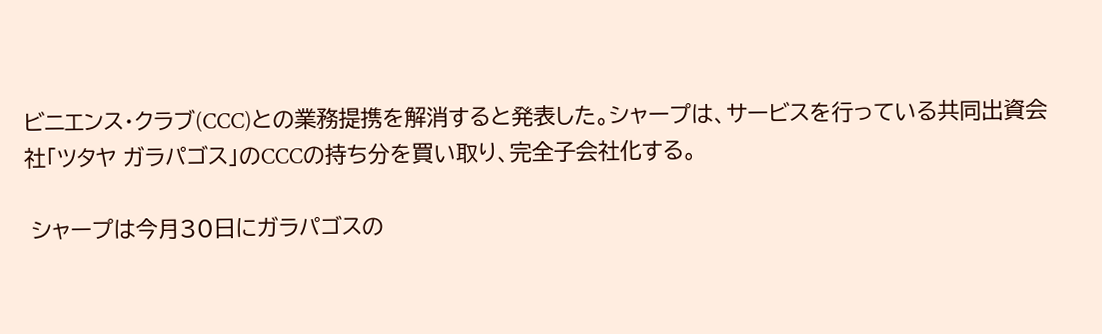ビニエンス・クラブ(CCC)との業務提携を解消すると発表した。シャープは、サービスを行っている共同出資会社「ツタヤ ガラパゴス」のCCCの持ち分を買い取り、完全子会社化する。

 シャープは今月30日にガラパゴスの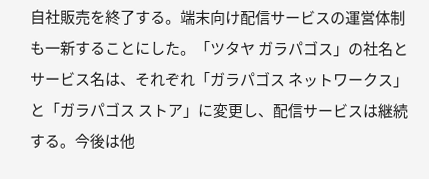自社販売を終了する。端末向け配信サービスの運営体制も一新することにした。「ツタヤ ガラパゴス」の社名とサービス名は、それぞれ「ガラパゴス ネットワークス」と「ガラパゴス ストア」に変更し、配信サービスは継続する。今後は他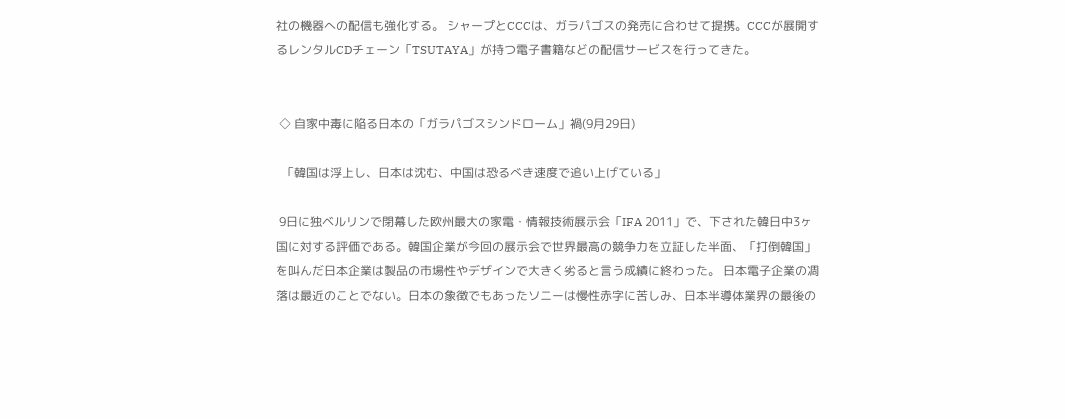社の機器への配信も強化する。 シャープとCCCは、ガラパゴスの発売に合わせて提携。CCCが展開するレンタルCDチェーン「TSUTAYA」が持つ電子書籍などの配信サービスを行ってきた。


 ◇ 自家中毒に陥る日本の「ガラパゴスシンドローム」禍(9月29日)

  「韓国は浮上し、日本は沈む、中国は恐るべき速度で追い上げている」

 9日に独ベルリンで閉幕した欧州最大の家電・情報技術展示会「IFA 2011」で、下された韓日中3ヶ国に対する評価である。韓国企業が今回の展示会で世界最高の競争力を立証した半面、「打倒韓国」を叫んだ日本企業は製品の市場性やデザインで大きく劣ると言う成績に終わった。 日本電子企業の凋落は最近のことでない。日本の象徴でもあったソニーは慢性赤字に苦しみ、日本半導体業界の最後の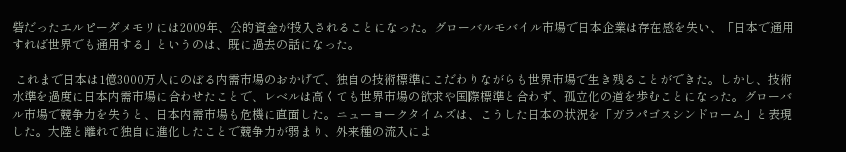砦だったエルピーダメモリには2009年、公的資金が投入されることになった。グローバルモバイル市場で日本企業は存在感を失い、「日本で通用すれば世界でも通用する」というのは、既に過去の話になった。

 これまで日本は1億3000万人にのぼる内需市場のおかげで、独自の技術標準にこだわりながらも世界市場で生き残ることができた。しかし、技術水準を過度に日本内需市場に合わせたことで、レベルは高くても世界市場の欲求や国際標準と合わず、孤立化の道を歩むことになった。グローバル市場で競争力を失うと、日本内需市場も危機に直面した。ニューヨークタイムズは、こうした日本の状況を「ガラパゴスシンドローム」と表現した。大陸と離れて独自に進化したことで競争力が弱まり、外来種の流入によ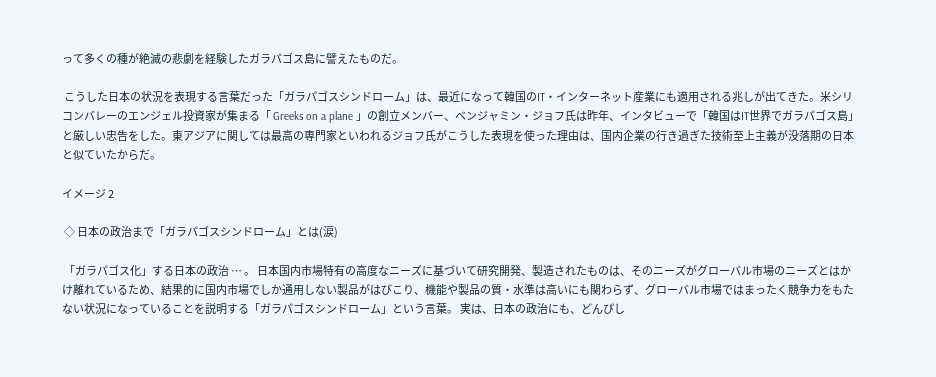って多くの種が絶滅の悲劇を経験したガラパゴス島に譬えたものだ。

 こうした日本の状況を表現する言葉だった「ガラパゴスシンドローム」は、最近になって韓国のIT・インターネット産業にも適用される兆しが出てきた。米シリコンバレーのエンジェル投資家が集まる「 Greeks on a plane 」の創立メンバー、ベンジャミン・ジョフ氏は昨年、インタビューで「韓国はIT世界でガラパゴス島」と厳しい忠告をした。東アジアに関しては最高の専門家といわれるジョフ氏がこうした表現を使った理由は、国内企業の行き過ぎた技術至上主義が没落期の日本と似ていたからだ。

イメージ 2

 ◇ 日本の政治まで「ガラパゴスシンドローム」とは(涙)

 「ガラパゴス化」する日本の政治 … 。 日本国内市場特有の高度なニーズに基づいて研究開発、製造されたものは、そのニーズがグローバル市場のニーズとはかけ離れているため、結果的に国内市場でしか通用しない製品がはびこり、機能や製品の質・水準は高いにも関わらず、グローバル市場ではまったく競争力をもたない状況になっていることを説明する「ガラパゴスシンドローム」という言葉。 実は、日本の政治にも、どんぴし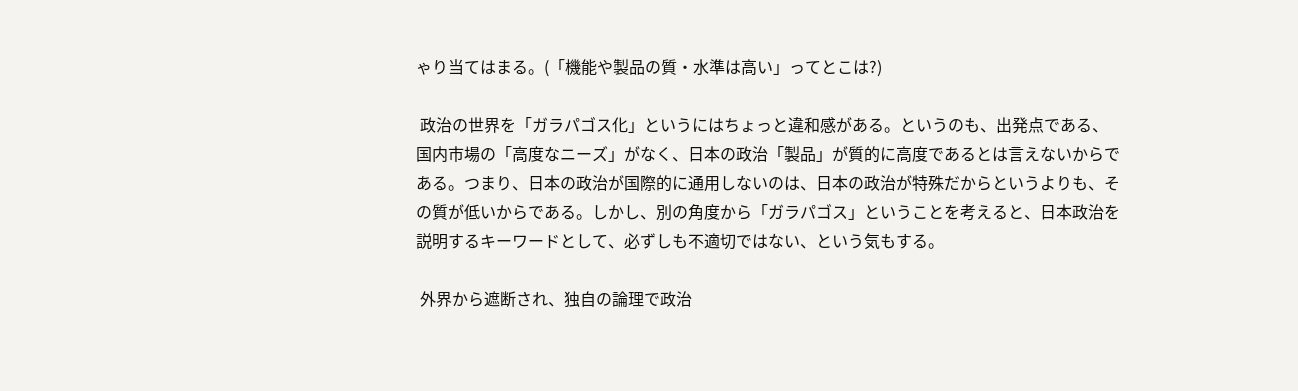ゃり当てはまる。(「機能や製品の質・水準は高い」ってとこは?)

 政治の世界を「ガラパゴス化」というにはちょっと違和感がある。というのも、出発点である、国内市場の「高度なニーズ」がなく、日本の政治「製品」が質的に高度であるとは言えないからである。つまり、日本の政治が国際的に通用しないのは、日本の政治が特殊だからというよりも、その質が低いからである。しかし、別の角度から「ガラパゴス」ということを考えると、日本政治を説明するキーワードとして、必ずしも不適切ではない、という気もする。

 外界から遮断され、独自の論理で政治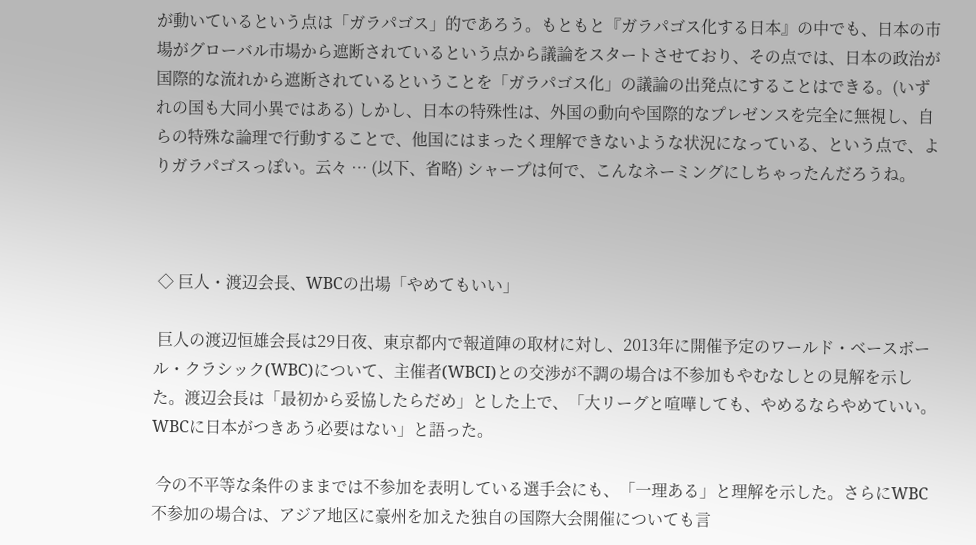が動いているという点は「ガラパゴス」的であろう。もともと『ガラパゴス化する日本』の中でも、日本の市場がグローバル市場から遮断されているという点から議論をスタートさせており、その点では、日本の政治が国際的な流れから遮断されているということを「ガラパゴス化」の議論の出発点にすることはできる。(いずれの国も大同小異ではある) しかし、日本の特殊性は、外国の動向や国際的なプレゼンスを完全に無視し、自らの特殊な論理で行動することで、他国にはまったく理解できないような状況になっている、という点で、よりガラパゴスっぽい。云々 … (以下、省略) シャープは何で、こんなネーミングにしちゃったんだろうね。



 ◇ 巨人・渡辺会長、WBCの出場「やめてもいい」

 巨人の渡辺恒雄会長は29日夜、東京都内で報道陣の取材に対し、2013年に開催予定のワールド・ベースボール・クラシック(WBC)について、主催者(WBCI)との交渉が不調の場合は不参加もやむなしとの見解を示した。渡辺会長は「最初から妥協したらだめ」とした上で、「大リーグと喧嘩しても、やめるならやめていい。WBCに日本がつきあう必要はない」と語った。

 今の不平等な条件のままでは不参加を表明している選手会にも、「一理ある」と理解を示した。さらにWBC不参加の場合は、アジア地区に豪州を加えた独自の国際大会開催についても言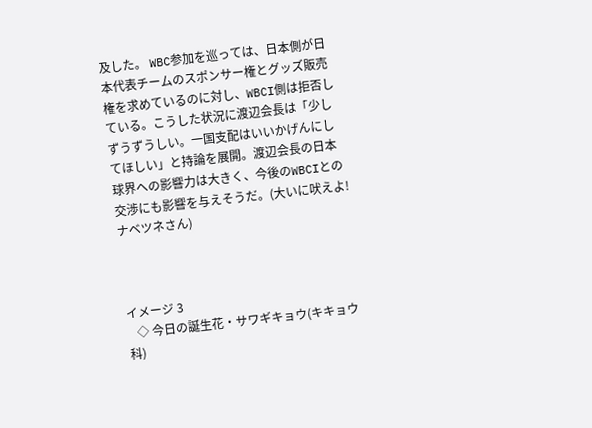及した。 WBC参加を巡っては、日本側が日本代表チームのスポンサー権とグッズ販売権を求めているのに対し、WBCI側は拒否している。こうした状況に渡辺会長は「少しずうずうしい。一国支配はいいかげんにしてほしい」と持論を展開。渡辺会長の日本球界への影響力は大きく、今後のWBCIとの交渉にも影響を与えそうだ。(大いに吠えよ! ナベツネさん)



イメージ 3
   ◇ 今日の誕生花・サワギキョウ(キキョウ科)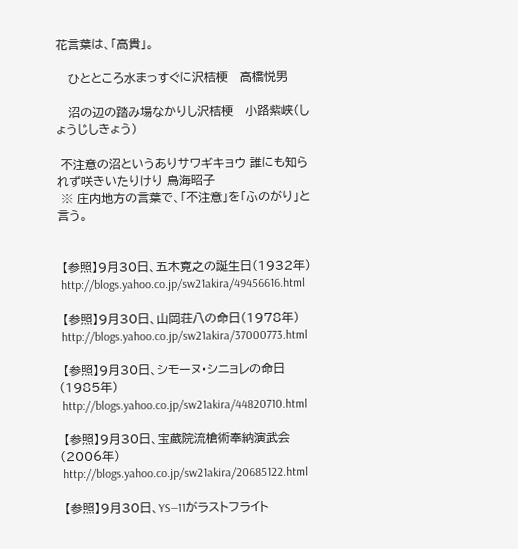花言葉は、「高貴」。

   ひとところ水まっすぐに沢桔梗   高橋悦男

   沼の辺の踏み場なかりし沢桔梗   小路紫峡(しょうじしきょう)

 不注意の沼というありサワギキョウ 誰にも知られず咲きいたりけり 鳥海昭子
 ※ 庄内地方の言葉で、「不注意」を「ふのがり」と言う。


 【参照】9月30日、五木寛之の誕生日(1932年)
 http://blogs.yahoo.co.jp/sw21akira/49456616.html

 【参照】9月30日、山岡荘八の命日(1978年)
 http://blogs.yahoo.co.jp/sw21akira/37000773.html

 【参照】9月30日、シモーヌ・シニョレの命日(1985年)
 http://blogs.yahoo.co.jp/sw21akira/44820710.html

 【参照】9月30日、宝蔵院流槍術奉納演武会(2006年)
 http://blogs.yahoo.co.jp/sw21akira/20685122.html

 【参照】9月30日、YS―11がラストフライト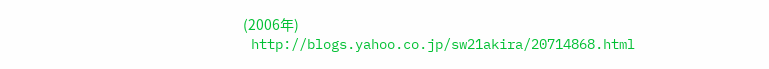(2006年)
 http://blogs.yahoo.co.jp/sw21akira/20714868.html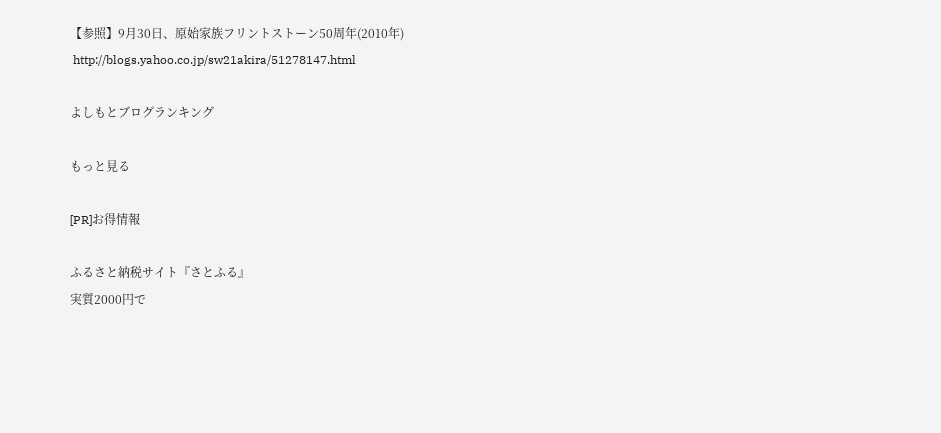【参照】9月30日、原始家族フリントストーン50周年(2010年)
 http://blogs.yahoo.co.jp/sw21akira/51278147.html

よしもとブログランキング

もっと見る

[PR]お得情報

ふるさと納税サイト『さとふる』
実質2000円で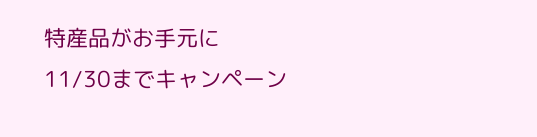特産品がお手元に
11/30までキャンペーン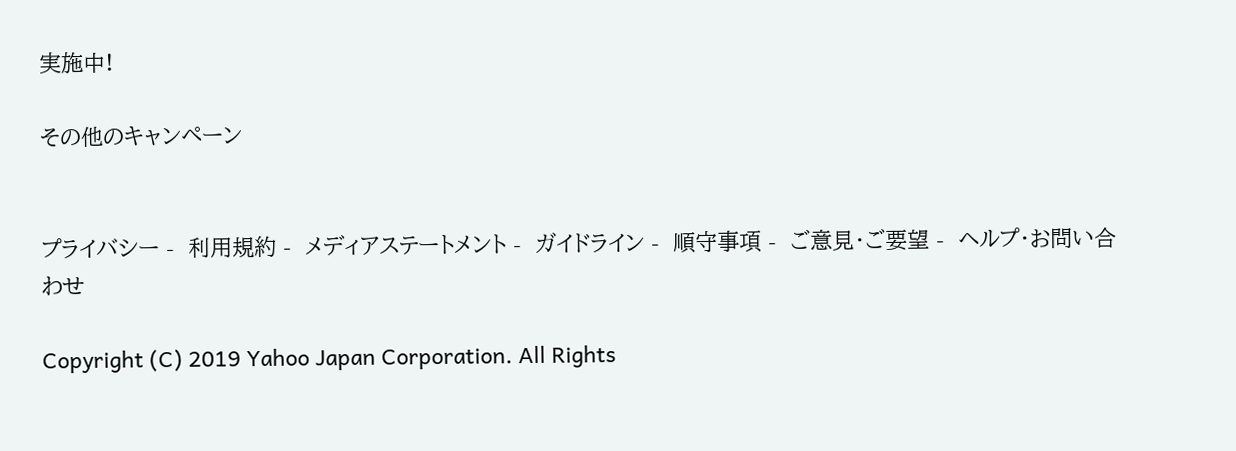実施中!

その他のキャンペーン


プライバシー -  利用規約 -  メディアステートメント -  ガイドライン -  順守事項 -  ご意見・ご要望 -  ヘルプ・お問い合わせ

Copyright (C) 2019 Yahoo Japan Corporation. All Rights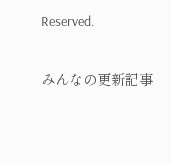Reserved.

みんなの更新記事